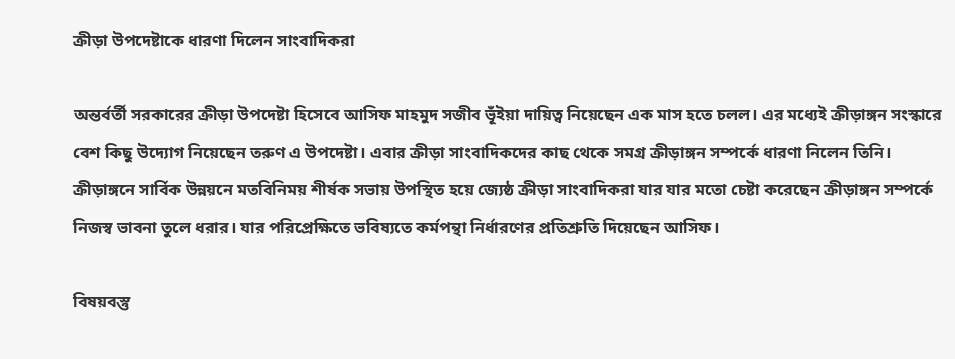ক্রীড়া উপদেষ্টাকে ধারণা দিলেন সাংবাদিকরা

অন্তর্বর্তী সরকারের ক্রীড়া উপদেষ্টা হিসেবে আসিফ মাহমুদ সজীব ভূঁইয়া দায়িত্ব নিয়েছেন এক মাস হতে চলল। এর মধ্যেই ক্রীড়াঙ্গন সংস্কারে বেশ কিছু উদ্যোগ নিয়েছেন তরুণ এ উপদেষ্টা। এবার ক্রীড়া সাংবাদিকদের কাছ থেকে সমগ্র ক্রীড়াঙ্গন সম্পর্কে ধারণা নিলেন তিনি। ক্রীড়াঙ্গনে সার্বিক উন্নয়নে মতবিনিময় শীর্ষক সভায় উপস্থিত হয়ে জ্যেষ্ঠ ক্রীড়া সাংবাদিকরা যার যার মতো চেষ্টা করেছেন ক্রীড়াঙ্গন সম্পর্কে নিজস্ব ভাবনা তুলে ধরার। যার পরিপ্রেক্ষিতে ভবিষ্যতে কর্মপন্থা নির্ধারণের প্রতিশ্রুতি দিয়েছেন আসিফ।

বিষয়বস্তু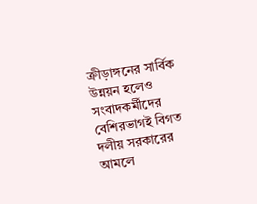ক্রীড়াঙ্গনের সার্বিক উন্নয়ন হলেও সংবাদকর্মীদের বেশিরভাগই বিগত দলীয় সরকারের আমলে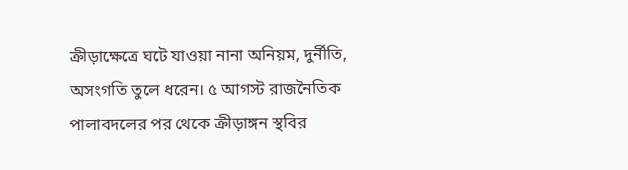ক্রীড়াক্ষেত্রে ঘটে যাওয়া নানা অনিয়ম, দুর্নীতি, অসংগতি তুলে ধরেন। ৫ আগস্ট রাজনৈতিক পালাবদলের পর থেকে ক্রীড়াঙ্গন স্থবির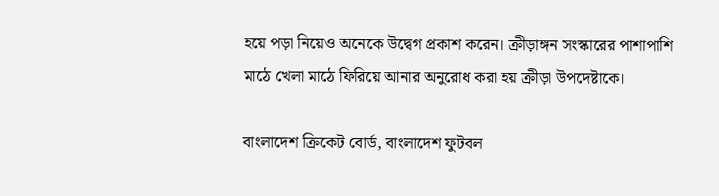হয়ে পড়া নিয়েও অনেকে উদ্বেগ প্রকাশ করেন। ক্রীড়াঙ্গন সংস্কারের পাশাপাশি মাঠে খেলা মাঠে ফিরিয়ে আনার অনুরোধ করা হয় ক্রীড়া উপদেষ্টাকে।

বাংলাদেশ ক্রিকেট বোর্ড, বাংলাদেশ ফুটবল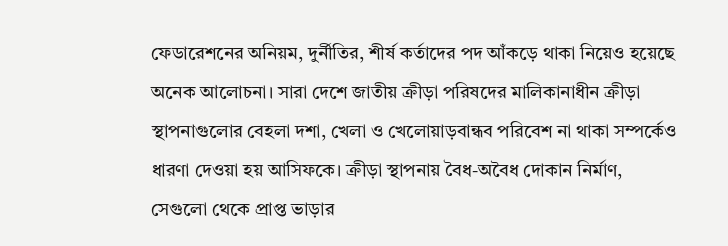ফেডারেশনের অনিয়ম, দুর্নীতির, শীর্ষ কর্তাদের পদ আঁকড়ে থাকা নিয়েও হয়েছে অনেক আলোচনা। সারা দেশে জাতীয় ক্রীড়া পরিষদের মালিকানাধীন ক্রীড়া স্থাপনাগুলোর বেহলা দশা, খেলা ও খেলোয়াড়বান্ধব পরিবেশ না থাকা সম্পর্কেও ধারণা দেওয়া হয় আসিফকে। ক্রীড়া স্থাপনায় বৈধ-অবৈধ দোকান নির্মাণ, সেগুলো থেকে প্রাপ্ত ভাড়ার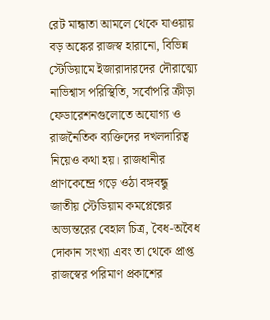রেট মান্ধাতা আমলে থেকে যাওয়ায় বড় অঙ্কের রাজস্ব হারানো, বিভিন্ন স্টেডিয়ামে ইজারাদারদের দৌরাত্ম্যে নাভিশ্বাস পরিস্থিতি, সর্বোপরি ক্রীড়া ফেডারেশনগুলোতে অযোগ্য ও রাজনৈতিক ব্যক্তিদের দখলদারিত্ব নিয়েও কথা হয়। রাজধানীর প্রাণকেন্দ্রে গড়ে ওঠা বঙ্গবন্ধু জাতীয় স্টেডিয়াম কমপ্লেক্সের অভ্যন্তরের বেহাল চিত্র, বৈধ-অবৈধ দোকান সংখ্যা এবং তা থেকে প্রাপ্ত রাজস্বের পরিমাণ প্রকাশের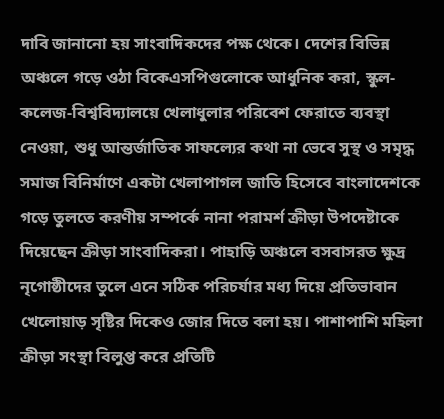দাবি জানানো হয় সাংবাদিকদের পক্ষ থেকে। দেশের বিভিন্ন অঞ্চলে গড়ে ওঠা বিকেএসপিগুলোকে আধুনিক করা, স্কুল-কলেজ-বিশ্ববিদ্যালয়ে খেলাধুলার পরিবেশ ফেরাতে ব্যবস্থা নেওয়া, শুধু আন্তর্জাতিক সাফল্যের কথা না ভেবে সুস্থ ও সমৃদ্ধ সমাজ বিনির্মাণে একটা খেলাপাগল জাতি হিসেবে বাংলাদেশকে গড়ে তুলতে করণীয় সম্পর্কে নানা পরামর্শ ক্রীড়া উপদেষ্টাকে দিয়েছেন ক্রীড়া সাংবাদিকরা। পাহাড়ি অঞ্চলে বসবাসরত ক্ষুদ্র নৃগোষ্ঠীদের তুলে এনে সঠিক পরিচর্যার মধ্য দিয়ে প্রতিভাবান খেলোয়াড় সৃষ্টির দিকেও জোর দিতে বলা হয়। পাশাপাশি মহিলা ক্রীড়া সংস্থা বিলুপ্ত করে প্রতিটি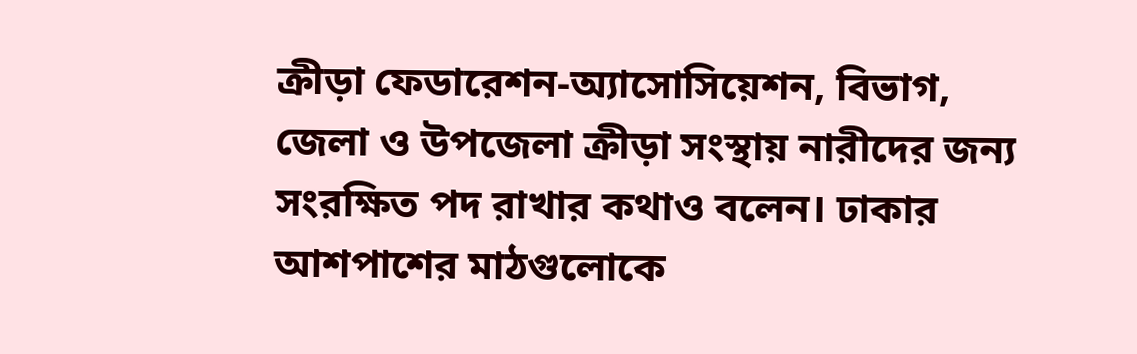ক্রীড়া ফেডারেশন-অ্যাসোসিয়েশন, বিভাগ, জেলা ও উপজেলা ক্রীড়া সংস্থায় নারীদের জন্য সংরক্ষিত পদ রাখার কথাও বলেন। ঢাকার আশপাশের মাঠগুলোকে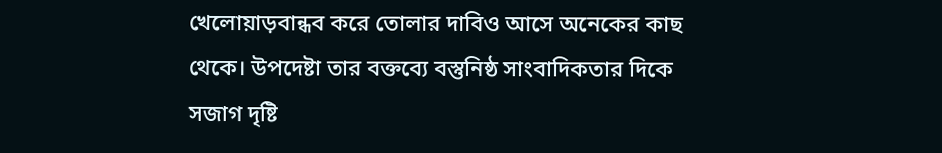খেলোয়াড়বান্ধব করে তোলার দাবিও আসে অনেকের কাছ থেকে। উপদেষ্টা তার বক্তব্যে বস্তুনিষ্ঠ সাংবাদিকতার দিকে সজাগ দৃষ্টি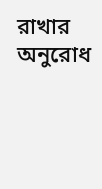রাখার অনুরোধ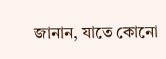জানান, যাতে কোনো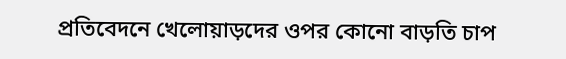প্রতিবেদনে খেলোয়াড়দের ওপর কোনো বাড়তি চাপ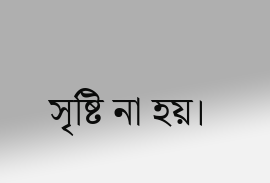সৃষ্টি না হয়।